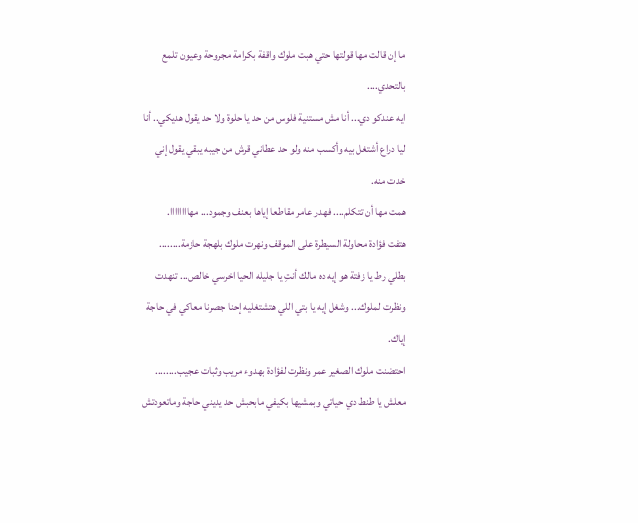ما إن قالت مها قولتها حتي هبت ملوك واقفة بكرامة مجروحة وعيون تلمع بالتحدي....
ايه عندكو دي... أنا مش مستنية فلوس من حد يا حلوة ولا حد يقول هديكي.. أنا ليا دراع أشتغل بيه وأكسب منه ولو حد عطاني قرش من جيبه يبقي يقول إني خدت منه.
همت مها أن تتكلم.... فهدر عامر مقاطعا إياها بعنف وجمود... مهاااااااا.
هتفت فؤادة محاولة السيطرة على الموقف ونهرت ملوك بلهجة حازمة........
بطلي رط يا زفتة هو إيه ده مالك أنتِ يا جليله الحيا اخرسي خالص... تنهدت ونظرت لملوك... وشغل إيه يا بتي اللي هتشتغليه إحنا جصرنا معاكي في حاجة إياك.
احتضنت ملوك الصغير عمر ونظرت لفؤادة بهدوء مريب وثبات عجيب........
معلش يا طنط دي حياتي وبمشيها بكيفي مابحبش حد يديني حاجة وماتعودتش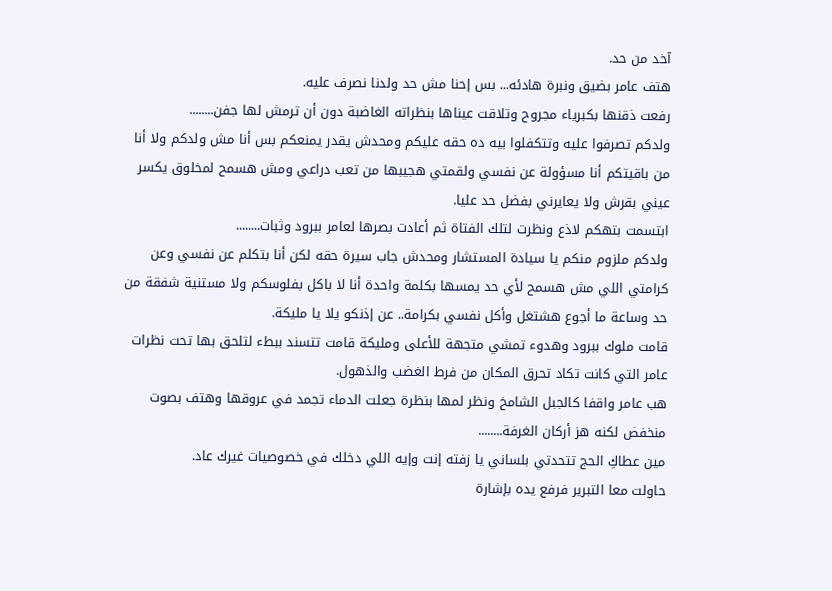آخد من حد.
هتف عامر بضيق ونبرة هادئه... بس إحنا مش حد ولدنا نصرف عليه.
رفعت ذقنها بكبرياء مجروح وتلاقت عيناها بنظراته الغاضبة دون أن ترمش لها جفن........
ولدكم تصرفوا عليه وتتكفلوا بيه ده حقه عليكم ومحدش يقدر يمنعكم بس أنا مش ولدكم ولا أنا من باقيتكم أنا مسؤولة عن نفسي ولقمتي هجيبها من تعب دراعي ومش هسمح لمخلوق يكسر عيني بقرش ولا يعايرني بفضل حد عليا.
ابتسمت بتهكم لاذع ونظرت لتلك الفتاة ثم أعادت بصرها لعامر ببرود وثبات........
ولدكم ملزوم منكم يا سيادة المستشار ومحدش جاب سيرة حقه لكن أنا بتكلم عن نفسي وعن كرامتي اللي مش هسمح لأي حد يمسها بكلمة واحدة أنا لا باكل بفلوسكم ولا مستنية شفقة من حد وساعة ما أجوع هشتغل وأكل نفسي بكرامة.. عن إذنكو يلا يا مليكة.
قامت ملوك ببرود وهدوء تمشي متجهة للأعلى ومليكة قامت تتسند ببطء لتلحق بها تحت نظرات عامر التي كانت تكاد تحرق المكان من فرط الغضب والذهول.
هب عامر واقفا كالجبل الشامخ ونظر لمها بنظرة جعلت الدماء تجمد في عروقها وهتف بصوت منخفض لكنه هز أركان الغرفة........
مين عطاكِ الحج تتحدتي بلساني يا زفته إنت وإيه اللي دخلك في خصوصيات غيرك عاد.
حاولت معا التبرير فرفع يده بإشارة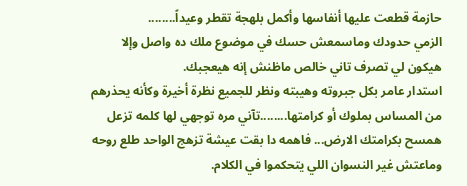حازمة قطعت عليها أنفاسها وأكمل بلهجة تقطر وعيداً........
الزمي حدودك وماسمعش حسك في موضوع ملك ده واصل وإلا هيكون لي تصرف تاني خالص ماظنش إنه هيعجبك.
استدار عامر بكل جبروته وهيبته ونظر للجميع نظرة أخيرة وكأنه يحذرهم من المساس بملوك أو كرامتها........تآني مره توجهي لها كلمه تزعل همسح بكرامتك الارض... فاهمه دا بقت عيشة تزهج الواحد طلع روحه وماعتش غير النسوان اللي يتحكموا في الكلام.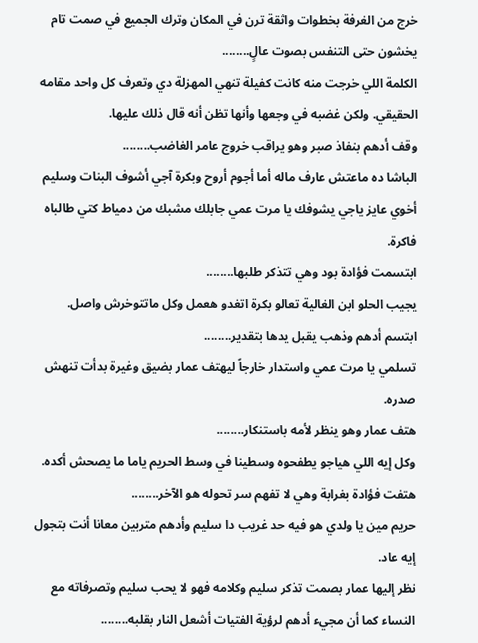خرج من الغرفة بخطوات واثقة ترن في المكان وترك الجميع في صمت تام يخشون حتى التنفس بصوت عالٍ........
الكلمة اللي خرجت منه كانت كفيلة تنهي المهزلة دي وتعرف كل واحد مقامه الحقيقي. ولكن غضبه في وجعها وأنها تظن أنه قال ذلك عليها.
وقف أدهم بنفاذ صبر وهو يراقب خروج عامر الغاضب........
الباشا ده ماعتش عارف ماله أما أجوم أروح وبكرة آجي أشوف البنات وسليم أخوي عايز ياجي يشوفك يا مرت عمي جابلك مشبك من دمياط كتي طالباه فاكرة.
ابتسمت فؤادة بود وهي تتذكر طلبها........
يجيب الحلو ابن الغالية تعالو بكرة اتغدو هعمل وكل ماتتوخرش واصل.
ابتسم أدهم وذهب يقبل يدها بتقدير........
تسلمي يا مرت عمي واستدار خارجاً ليهتف عمار بضيق وغيرة بدأت تنهش صدره.
هتف عمار وهو ينظر لأمه باستنكار........
وكل إيه اللي هياجو يطفحوه وسطينا في وسط الحريم ياما ما يصحش أكده.
هتفت فؤادة بغرابة وهي لا تفهم سر تحوله هو الآخر........
حريم مين يا ولدي هو فيه حد غريب دا سليم وأدهم متربين معانا أنت بتجول إيه عاد.
نظر إليها عمار بصمت تذكر سليم وكلامه فهو لا يحب سليم وتصرفاته مع النساء كما أن مجيء أدهم لرؤية الفتيات أشعل النار بقلبه........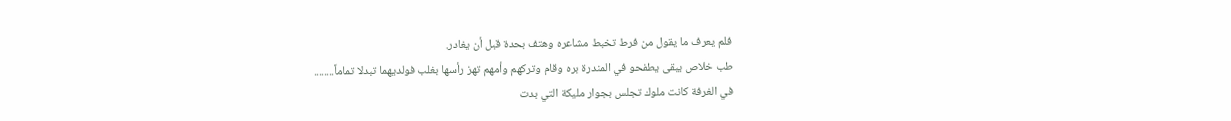فلم يعرف ما يقول من فرط تخبط مشاعره وهتف بحدة قبل أن يغادر.
طب خلاص يبقى يطفحو في المندرة بره وقام وتركهم وأمهم تهز رأسها بغلب فولديهما تبدلا تماماً........
في الغرفة كانت ملوك تجلس بجوار مليكة التي بدت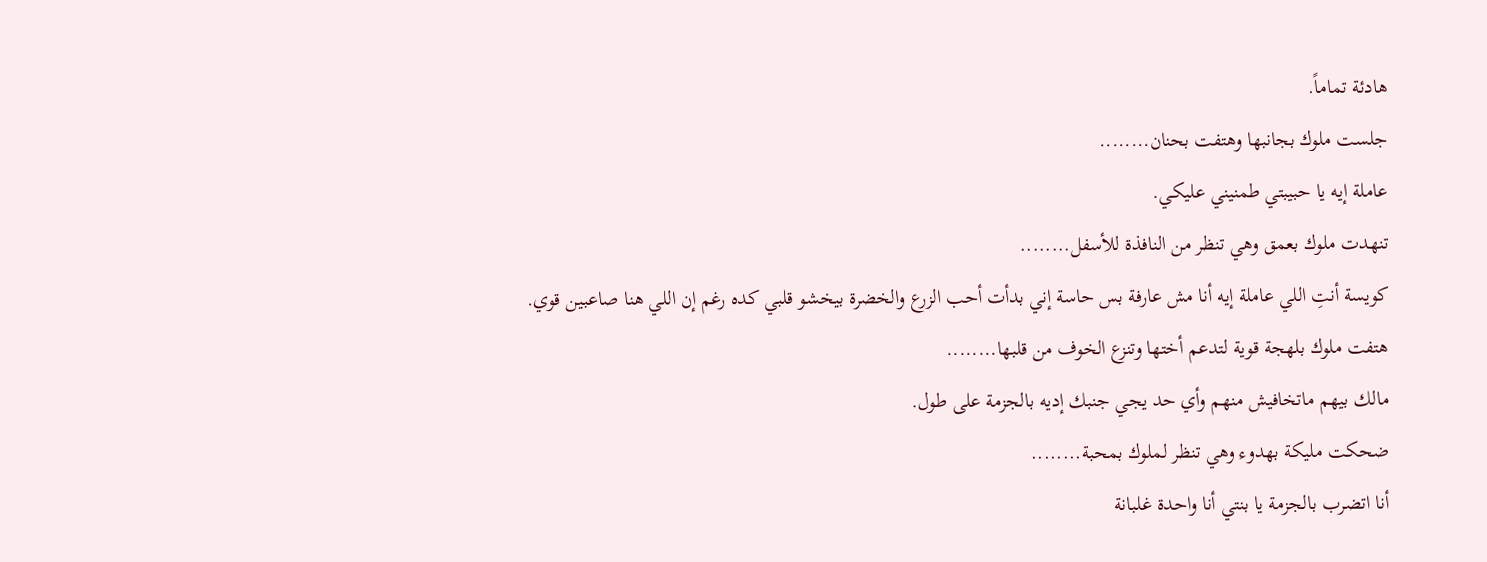هادئة تماماً.
جلست ملوك بجانبها وهتفت بحنان........
عاملة إيه يا حبيبتي طمنيني عليكي.
تنهدت ملوك بعمق وهي تنظر من النافذة للأسفل........
كويسة أنتِ اللي عاملة إيه أنا مش عارفة بس حاسة إني بدأت أحب الزرع والخضرة بيخشو قلبي كده رغم إن اللي هنا صاعبين قوي.
هتفت ملوك بلهجة قوية لتدعم أختها وتنزع الخوف من قلبها........
مالك بيهم ماتخافيش منهم وأي حد يجي جنبك إديه بالجزمة على طول.
ضحكت مليكة بهدوء وهي تنظر لملوك بمحبة........
أنا اتضرب بالجزمة يا بنتي أنا واحدة غلبانة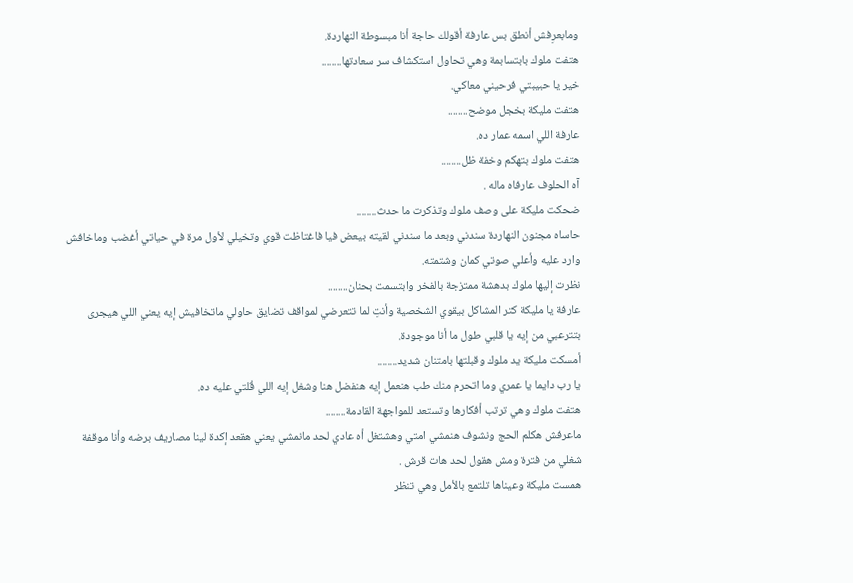ومابعرِفش أنطق بس عارفة أقولك حاجة أنا مبسوطة النهاردة.
هتفت ملوك بابتسابمة وهي تحاول استكشاف سر سعادتها........
خير يا حبيبتي فرحيني معاكي.
هتفت مليكة بخجل موضح........
عارفة اللي اسمه عمار ده.
هتفت ملوك بتهكم وخفة ظل........
آه الحلوف عارفاه ماله .
ضحكت مليكة على وصف ملوك وتذكرت ما حدث........
حاساه مجنون النهاردة سندني وبعد ما سندني لقيته بيعض فيا فاغتاظت قوي وتخيلي لأول مرة في حياتي أغضب وماخافش وارد عليه وأعلي صوتي كمان وشتمته.
نظرت إليها ملوك بدهشة ممتزجة بالفخر وابتسمت بحنان........
عارفة يا مليكة كتر المشاكل بيقوي الشخصية وأنتِ لما تتعرضي لمواقف تضايق حاولي ماتخافيش إيه يعني اللي هيجرى بتترعبي من إيه يا قلبي طول ما أنا موجودة.
أمسكت مليكة يد ملوك وقبلتها بامتنان شديد........
يا رب دايما يا عمري وما اتحرم منك طب هنعمل إيه هنفضل هنا وشغل إيه اللي قُلتي عليه ده.
هتفت ملوك وهي ترتب أفكارها وتستعد للمواجهة القادمة........
ماعرفش هكلم الحج ونشوف هنمشي امتي وهشتغل أه عادي لحد مانمشي يعني هقعد إكدة لينا مصاريف برضه وأنا موقفة شغلي من فترة ومش هقول لحد هات قرش .
همست مليكة وعيناها تلتمع بالأمل وهي تنظر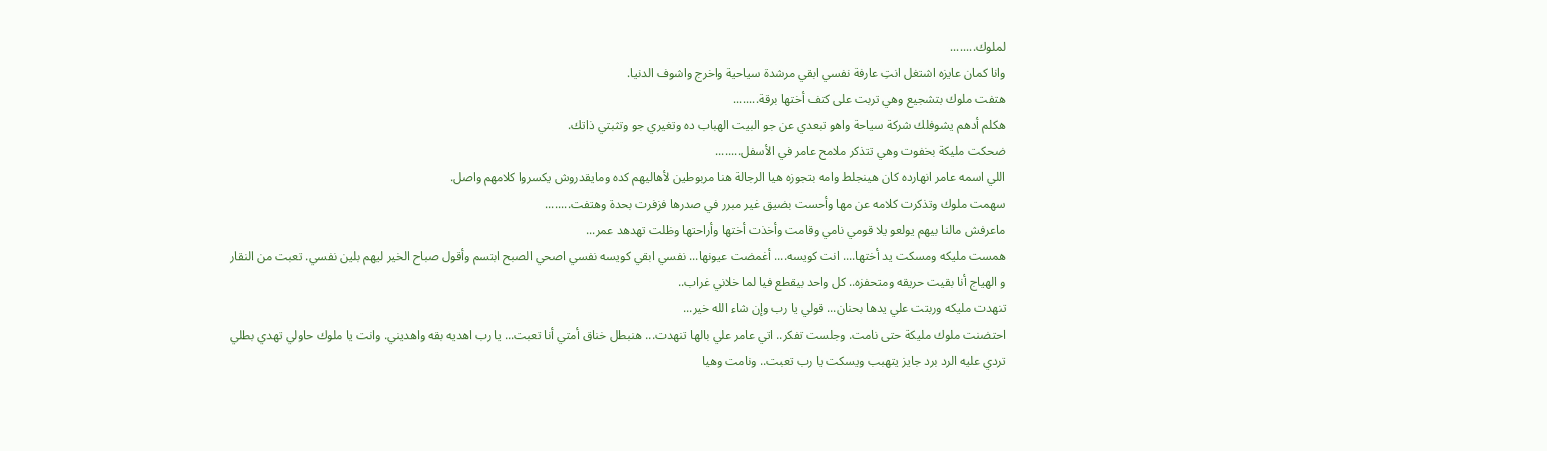لملوك........
وانا كمان عايزه اشتغل انتِ عارفة نفسي ابقي مرشدة سياحية واخرج واشوف الدنيا.
هتفت ملوك بتشجيع وهي تربت على كتف أختها برقة........
هكلم أدهم يشوفلك شركة سياحة واهو تبعدي عن جو البيت الهباب ده وتغيري جو وتثبتي ذاتك.
ضحكت مليكة بخفوت وهي تتذكر ملامح عامر في الأسفل........
اللي اسمه عامر انهارده كان هينجلط وامه بتجوزه هيا الرجالة هنا مربوطين لأهاليهم كده ومايقدروش يكسروا كلامهم واصل.
سهمت ملوك وتذكرت كلامه عن مها وأحست بضيق غير مبرر في صدرها فزفرت بحدة وهتفت........
ماعرفش مالنا بيهم يولعو يلا قومي نامي وقامت وأخذت أختها وأراحتها وظلت تهدهد عمر...
همست مليكه ومسكت يد أختها.... انت كويسه.... أغمضت عيونها... نفسي ابقي كويسه نفسي اصحي الصبح ابتسم وأقول صباح الخير ليهم بلين نفسي. تعبت من النقار و الهياج أنا بقيت حريقه ومتحفزه.. كل واحد بيقطع فيا لما خلاني غراب..
تنهدت مليكه وربتت علي يدها بحنان... قولي يا رب وإن شاء الله خير...
احتضنت ملوك مليكة حتى نامت. وجلست تفكر.. اتي عامر علي بالها تنهدت... هنبطل خناق أمتي أنا تعبت... يا رب اهديه بقه واهديني. وانت يا ملوك حاولي تهدي بطلي تردي عليه الرد برد جايز يتهبب ويسكت يا رب تعبت.. ونامت وهيا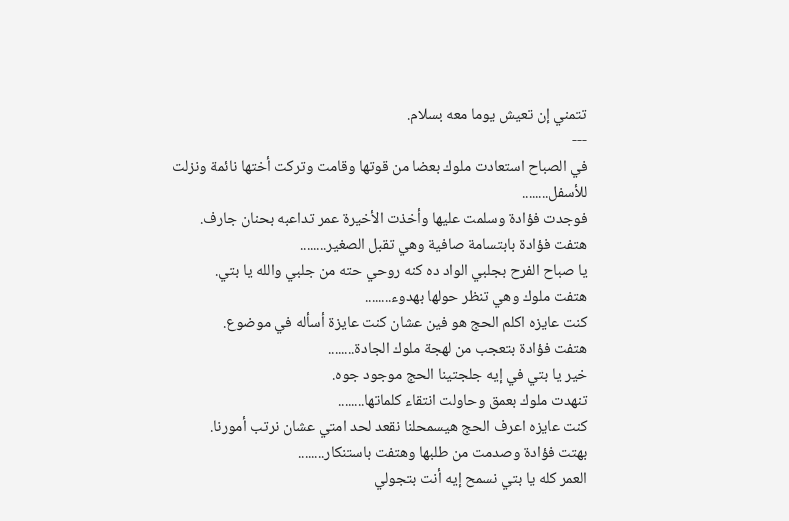تتمني إن تعيش يوما معه بسلام.
---
في الصباح استعادت ملوك بعضا من قوتها وقامت وتركت أختها نائمة ونزلت للأسفل........
فوجدت فؤادة وسلمت عليها وأخذت الأخيرة عمر تداعبه بحنان جارف.
هتفت فؤادة بابتسامة صافية وهي تقبل الصغير........
يا صباح الفرح بجلبي الواد ده كنه روحي حته من جلبي والله يا بتي.
هتفت ملوك وهي تنظر حولها بهدوء........
كنت عايزه اكلم الحج هو فين عشان كنت عايزة أسأله في موضوع.
هتفت فؤادة بتعجب من لهجة ملوك الجادة........
خير يا بتي في إيه جلجتينا الحج موجود جوه.
تنهدت ملوك بعمق وحاولت انتقاء كلماتها........
كنت عايزه اعرف الحج هيسمحلنا نقعد لحد امتي عشان نرتب أمورنا.
بهتت فؤادة وصدمت من طلبها وهتفت باستنكار........
العمر كله يا بتي نسمح إيه أنت بتجولي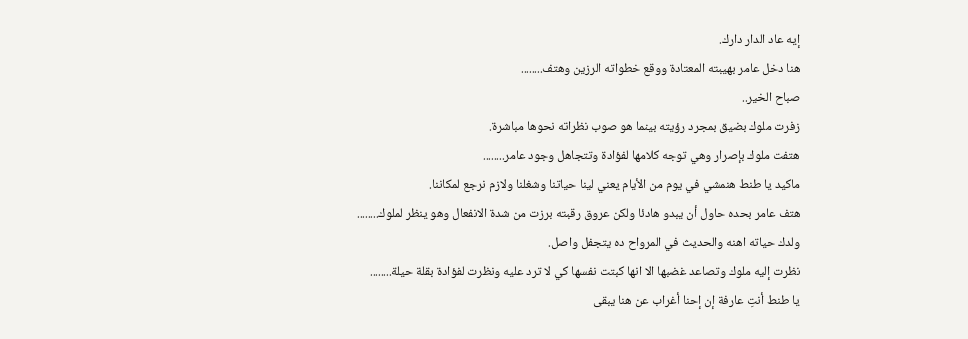إيه عاد الدار دارك.
هنا دخل عامر بهيبته المعتادة ووقع خطواته الرزين وهتف........
صباح الخير..
زفرت ملوك بضيق بمجرد رؤيته بينما هو صوب نظراته نحوها مباشرة.
هتفت ملوك بإصرار وهي توجه كلامها لفؤادة وتتجاهل وجود عامر........
ماكيد يا طنط هنمشي في يوم من الأيام يعني لينا حياتنا وشغلنا ولازم نرجع لمكاننا.
هتف عامر بحده حاول أن يبدو هادئا ولكن عروق رقبته برزت من شدة الانفعال وهو ينظر لملوك........
ولدك حياته اهنه والحديث في المرواح ده يتجفل واصل.
نظرت إليه ملوك وتصاعد غضبها الا انها كبتت نفسها كي لا ترد عليه ونظرت لفؤادة بقلة حيلة........
يا طنط أنتِ عارفة إن إحنا أغراب عن هنا يبقى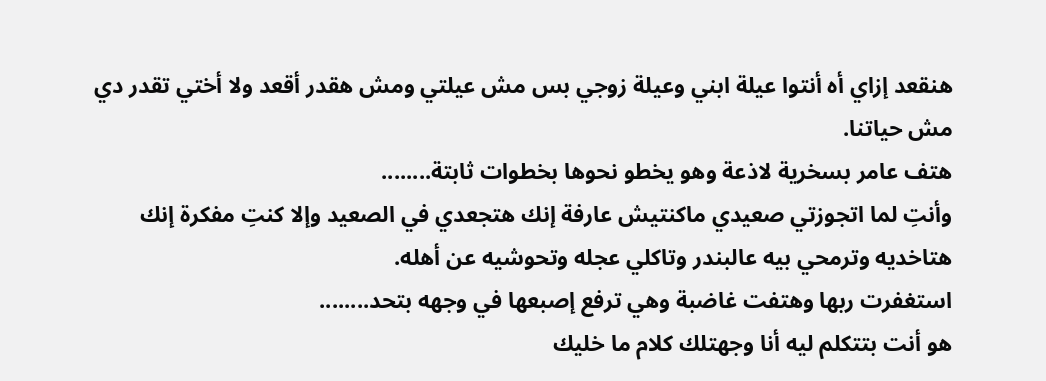هنقعد إزاي أه أنتوا عيلة ابني وعيلة زوجي بس مش عيلتي ومش هقدر أقعد ولا أختي تقدر دي مش حياتنا.
هتف عامر بسخرية لاذعة وهو يخطو نحوها بخطوات ثابتة........
وأنتِ لما اتجوزتي صعيدي ماكنتيش عارفة إنك هتجعدي في الصعيد وإلا كنتِ مفكرة إنك هتاخديه وترمحي بيه عالبندر وتاكلي عجله وتحوشيه عن أهله.
استغفرت ربها وهتفت غاضبة وهي ترفع إصبعها في وجهه بتحد........
هو أنت بتتكلم ليه أنا وجهتلك كلام ما خليك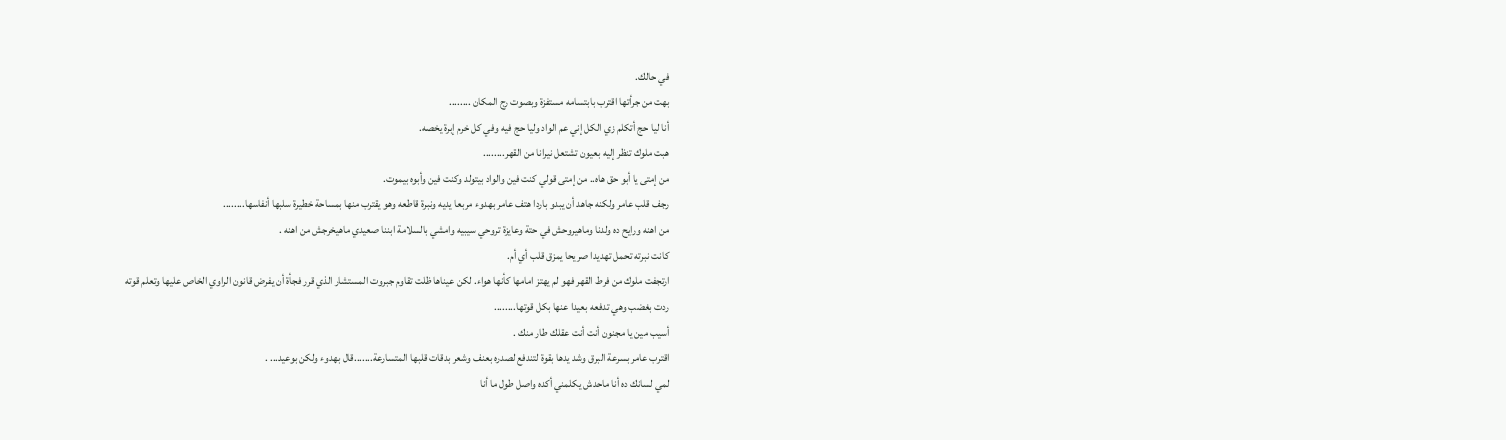في حالك.
بهت من جرأتها اقترب بابتسامه مستفزة وبصوت رج المكان ........
أنا ليا حج أتكلم زي الكل إني عم الواد وليا حج فيه وفي كل خرم إبرة يخصه.
هبت ملوك تنظر إليه بعيون تشتعل نيرانا من القهر........
من إمتى يا أبو حق هاه.. من إمتى قولي كنت فين والواد بيتولد وكنت فين وأبوه بيموت.
رجف قلب عامر ولكنه جاهد أن يبدو باردا هتف عامر بهدوء مربعا يديه ونبرة قاطعه وهو يقترب منها بمساحة خطيرة سلبها أنفاسها........
من اهنه ورايح ده ولدنا وماهيروحش في حتة وعايزة تروحي سيبيه وامشي بالسلامة ابننا صعيدي ماهيخرجش من اهنه .
كانت نبرته تحمل تهديدا صريحا يمزق قلب أي أم.
ارتجفت ملوك من فرط القهر فهو لم يهتز امامها كأنها هواء. لكن عيناها ظلت تقاوم جبروت المستشار الذي قرر فجأة أن يفرض قانون الراوي الخاص عليها وتعلم قوته
ردت بغضب وهي تدفعه بعيدا عنها بكل قوتها........
أسيب مين يا مجنون أنت أنت عقلك طار منك .
اقترب عامر بسرعة البرق وشد يدها بقوة لتندفع لصدره بعنف وشعر بدقات قلبها المتسارعة.......قال بهدوء ولكن بوعيد... .
لمي لسانك ده أنا ماحدش يكلمني أكده واصل طول ما أنا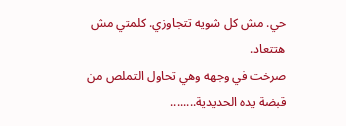حي. مش كل شويه تتجاوزي. كلمتي مش هتتعاد.
صرخت في وجهه وهي تحاول التملص من قبضة يده الحديدية........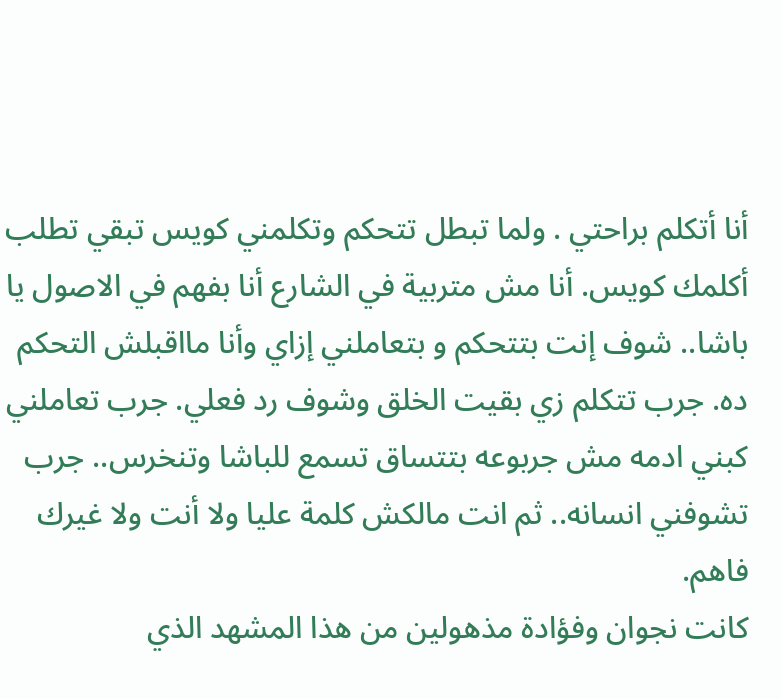أنا أتكلم براحتي . ولما تبطل تتحكم وتكلمني كويس تبقي تطلب أكلمك كويس. أنا مش متربية في الشارع أنا بفهم في الاصول يا باشا.. شوف إنت بتتحكم و بتعاملني إزاي وأنا مااقبلش التحكم ده. جرب تتكلم زي بقيت الخلق وشوف رد فعلي. جرب تعاملني كبني ادمه مش جربوعه بتتساق تسمع للباشا وتنخرس.. جرب تشوفني انسانه.. ثم انت مالكش كلمة عليا ولا أنت ولا غيرك فاهم.
كانت نجوان وفؤادة مذهولين من هذا المشهد الذي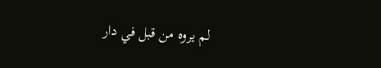لم يروه من قبل في دار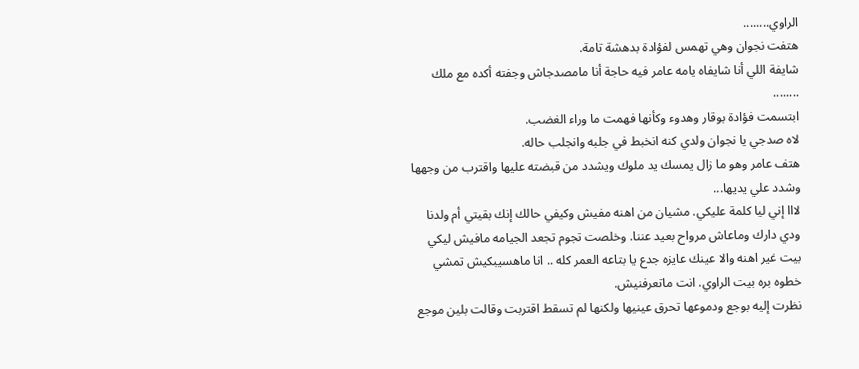الراوي........
هتفت نجوان وهي تهمس لفؤادة بدهشة تامة.
شايفة اللي أنا شايفاه يامه عامر فيه حاجة أنا مامصدجاش وجفته أكده مع ملك ........
ابتسمت فؤادة بوقار وهدوء وكأنها فهمت ما وراء الغضب.
لاه صدجي يا نجوان ولدي كنه انخبط في جلبه وانجلب حاله.
هتف عامر وهو ما زال يمسك يد ملوك ويشدد من قبضته عليها واقترب من وجهها وشدد علي يديها...
لااا إني ليا كلمة عليكي. مشيان من اهنه مفيش وكيفي حالك إنك بقيتي أم ولدنا ودي دارك وماعاش مرواح بعيد عننا. وخلصت تجوم تجعد الجيامه مافيش ليكي بيت غير اهنه والا عينك عايزه جدع يا بتاعه العمر كله .. انا ماهسيبكيش تمشي خطوه بره بيت الراوي. انت ماتعرفنيش.
نظرت إليه بوجع ودموعها تحرق عينيها ولكنها لم تسقط اقتربت وقالت بلين موجع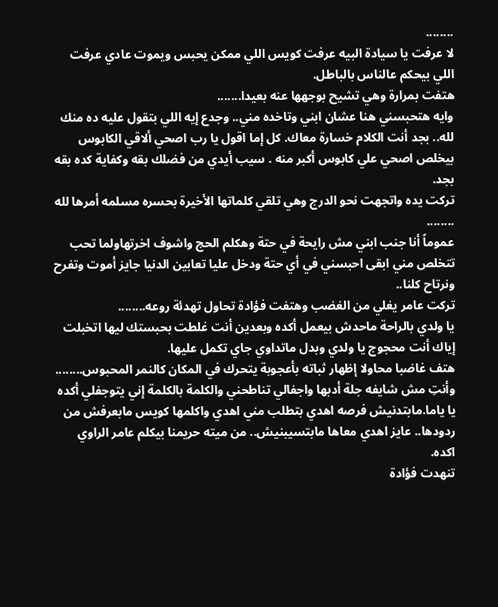........
لا عرفت يا سيادة البيه عرفت كويس اللي ممكن يحبس ويموت عادي عرفت اللي بيحكم عالناس بالباطل.
هتفت بمرارة وهي تشيح بوجهها عنه بعيدا.......
وايه هتحبسني هنا عشان ابني وتاخده مني.. وجدع إيه اللي بتقول عليه ده منك لله.. بجد أنت الكلام خسارة معاك. كل إما اقول يا رب اصحي ألاقي الكابوس بيخلص اصحي علي كابوس أكبر منه . سيب أيدي من فضلك بقه وكفاية كده بقه بجد.
تركت يده واتجهت نحو الدرج وهي تلقي كلماتها الأخيرة بحسره مسلمه أمرها لله ........
عموماً أنا جنب ابني مش رايحة في حتة وهكلم الحج واشوف اخرتهاولما تحب تتخلص مني ابقى احبسني في أي حتة ودخل عليا تعابين الدنيا جايز أموت وتفرح ونرتاح كلنا..
تركت عامر يغلي من الغضب وهتفت فؤادة تحاول تهدئة روعه........
يا ولدي بالراحة ماحدش بيعمل أكده وبعدين أنت غلطت بحبستك ليها اتخبلت إياك أنت محجوج يا ولدي وبدل ماتداوي جاي تكمل عليها.
هتف غاضبا محاولا إظهار ثباته بأعجوبة يتحرك في المكان كالنمر المحبوس........
وأنتِ مش شايفه جلة أدبها واجفالي تناطحني والكلمة بالكلمة إني يتوجفلي أكده يا ياما.مابتدنيش فرصه اهدي بتطلب مني اهدي واكلمها كويس مابعرفش من ردودها.. عايز اهدي معاها مابتسيبنيش.. من ميته حريمنا بيكلم عامر الراوي اكده.
تنهدت فؤادة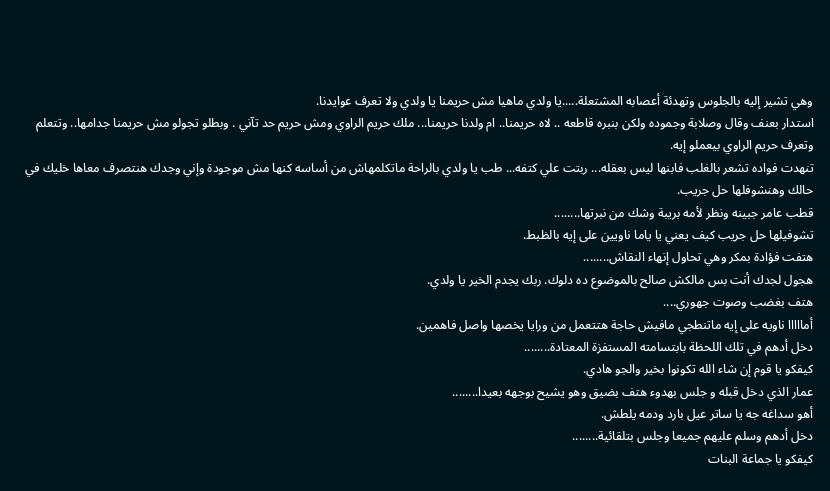وهي تشير إليه بالجلوس وتهدئة أعصابه المشتعلة.....يا ولدي ماهيا مش حريمنا يا ولدي ولا تعرف عوايدنا.
استدار بعنف وقال وصلابة وجموده ولكن بنبره قاطعه .. لاه حريمنا.. ام ولدنا حريمنا... ملك حريم الراوي ومش حريم حد تآني . وبطلو تجولو مش حريمنا جدامها.. وتتعلم وتعرف حريم الراوي بيعملو إيه.
تنهدت فواده تشعر بالغلب فابنها ليس بعقله... ربتت علي كتفه... طب يا ولدي بالراحة ماتكلمهاش من أساسه كنها مش موجودة وإني وجدك هنتصرف معاها خليك في حالك وهنشوفلها حل جريب.
قطب عامر جبينه ونظر لأمه بريبة وشك من نبرتها........
تشوفيلها حل جريب كيف يعني يا ياما ناويين على إيه بالظبط.
هتفت فؤادة بمكر وهي تحاول إنهاء النقاش........
هجول لجدك أنت بس مالكش صالح بالموضوع ده دلوك. ربك يجدم الخير يا ولدي.
هتف بغضب وصوت جهوري....
أمااااا ناويه على إيه ماتنطجي مافيش حاجة هتتعمل من ورايا يخصها واصل فاهمين.
دخل أدهم في تلك اللحظة بابتسامته المستفزة المعتادة........
كيفكو يا قوم إن شاء الله تكونوا بخير والجو هادي.
عمار الذي دخل قبله و جلس بهدوء هتف بضيق وهو يشيح بوجهه بعيدا........
أهو سداغه جه يا ساتر عيل بارد ودمه يلطش.
دخل أدهم وسلم عليهم جميعا وجلس بتلقائية........
كيفكو يا جماعة البنات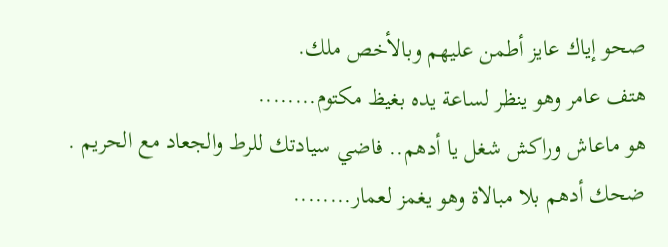صحو إياك عايز أطمن عليهم وبالأخص ملك.
هتف عامر وهو ينظر لساعة يده بغيظ مكتوم........
هو ماعاش وراكش شغل يا أدهم.. فاضي سيادتك للرط والجعاد مع الحريم .
ضحك أدهم بلا مبالاة وهو يغمز لعمار........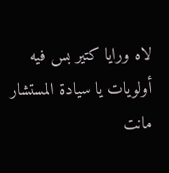لاه ورايا كتير بس فيه أولويات يا سيادة المستشار مانت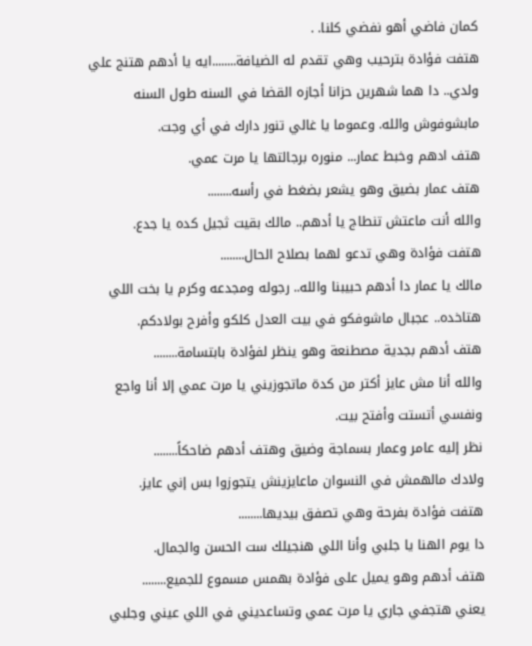كمان فاضي أهو نفضي كلنا. .
هتفت فؤادة بترحيب وهي تقدم له الضيافة........ايه يا أدهم هتنج علي ولدي.. دا هما شهرين حزانا أجازه القضا في السنه طول السنه مابشوفوش والله. وعموما يا غالي تنور دارك في أي وجت.
هتف ادهم وخبط عمار... منوره برجالتها يا مرت عمي.
هتف عمار بضيق وهو يشعر بضغط في رأسه........
والله أنت ماعتش تنطاج يا أدهم.. مالك بقيت ثجيل كده يا جدع.
هتفت فؤادة وهي تدعو لهما بصلاح الحال........
مالك يا عمار دا أدهم حبيبنا والله.. رجوله ومجدعه وكرم يا بخت اللي هتاخده.. عجبال ماشوفكو في بيت العدل كلكو وأفرح بولادكم.
هتف أدهم بجدية مصطنعة وهو ينظر لفؤادة بابتسامة........
والله أنا مش عايز أكتر من كدة ماتجوزيني يا مرت عمي إلا أنا واجع ونفسي أتستت وأفتح بيت.
نظر إليه عامر وعمار بسماجة وضيق وهتف أدهم ضاحكاً........
ولادك مالهمش في النسوان ماعايزينش يتجوزوا بس إني عايز.
هتفت فؤادة بفرحة وهي تصفق بيديها........
دا يوم الهنا يا جلبي وأنا اللي هنجيلك ست الحسن والجمال.
هتف أدهم وهو يميل على فؤادة بهمس مسموع للجميع........
يعني هتجفي جاري يا مرت عمي وتساعديني في اللي عيني وجلبي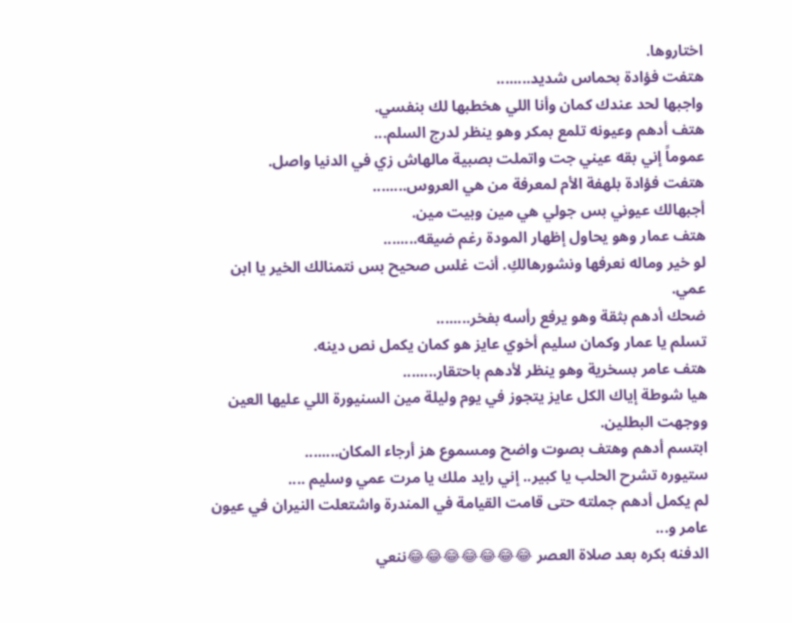اختاروها.
هتفت فؤادة بحماس شديد........
واجبها لحد عندك كمان وأنا اللي هخطبها لك بنفسي.
هتف أدهم وعيونه تلمع بمكر وهو ينظر لدرج السلم...
عموماً إني بقه عيني جت واتملت بصبية مالهاش زي في الدنيا واصل.
هتفت فؤادة بلهفة الأم لمعرفة من هي العروس........
أجبهالك عيوني بس جولي هي مين وبيت مين.
هتف عمار وهو يحاول إظهار المودة رغم ضيقه........
لو خير وماله نعرفها ونشورهالكِ. أنت غلس صحيح بس نتمنالك الخير يا ابن عمي.
ضحك أدهم بثقة وهو يرفع رأسه بفخر........
تسلم يا عمار وكمان سليم أخوي عايز هو كمان يكمل نص دينه.
هتف عامر بسخرية وهو ينظر لأدهم باحتقار........
هيا شوطة إياك الكل عايز يتجوز في يوم وليلة مين السنيورة اللي عليها العين ووجهت البطلين.
ابتسم أدهم وهتف بصوت واضح ومسموع هز أرجاء المكان........
ستيوره تشرح الحلب يا كبير.. إني رايد ملك يا مرت عمي وسليم ....
لم يكمل أدهم جملته حتى قامت القيامة في المندرة واشتعلت النيران في عيون عامر و...
الدفنه بكره بعد صلاة العصر 😂😂😂😂😂😂😂ننعي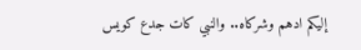إليكم ادهم وشركاه.. والنبي كات جدع كويس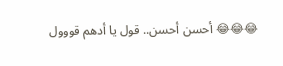😂😂😂 أحسن أحسن.. قول يا أدهم قووول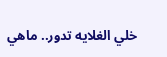خلي الغلايه تدور.. ماهي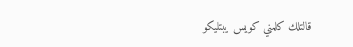قالتلك كلمني كويس يبتليكو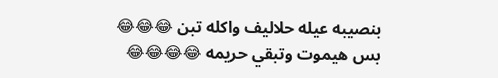بنصيبه عيله حلاليف واكله تبن 😂😂😂
بس هيموت وتبقي حريمه 😂😂😂😂